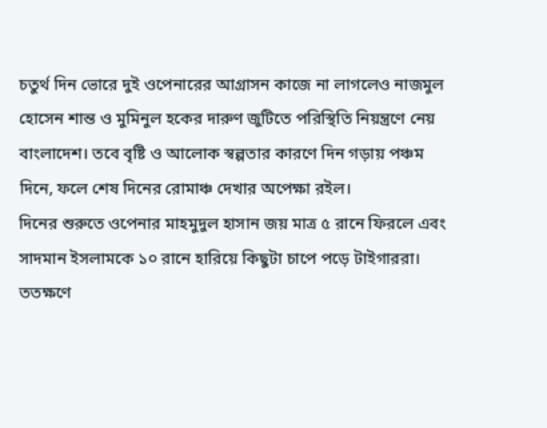চতুর্থ দিন ভোরে দুই ওপেনারের আগ্রাসন কাজে না লাগলেও নাজমুল হোসেন শান্ত ও মুমিনুল হকের দারুণ জুটিতে পরিস্থিতি নিয়ন্ত্রণে নেয় বাংলাদেশ। তবে বৃষ্টি ও আলোক স্বল্পতার কারণে দিন গড়ায় পঞ্চম দিনে, ফলে শেষ দিনের রোমাঞ্চ দেখার অপেক্ষা রইল।
দিনের শুরুতে ওপেনার মাহমুদুল হাসান জয় মাত্র ৫ রানে ফিরলে এবং সাদমান ইসলামকে ১০ রানে হারিয়ে কিছুটা চাপে পড়ে টাইগাররা। ততক্ষণে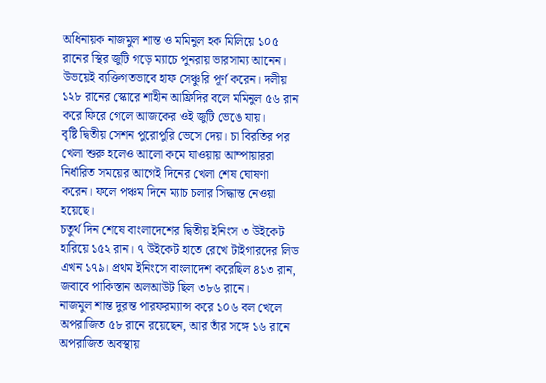অধিনায়ক নাজমুল শান্ত ও মমিনুল হক মিলিয়ে ১০৫ রানের স্থির জুটি গড়ে ম্যাচে পুনরায় ভারসাম্য আনেন। উভয়েই ব্যক্তিগতভাবে হাফ সেঞ্চুরি পূর্ণ করেন। দলীয় ১২৮ রানের স্কোরে শাহীন আফ্রিদির বলে মমিনুল ৫৬ রান করে ফিরে গেলে আজকের ওই জুটি ভেঙে যায়।
বৃষ্টি দ্বিতীয় সেশন পুরোপুরি ভেসে দেয়। চা বিরতির পর খেলা শুরু হলেও আলো কমে যাওয়ায় আম্পায়াররা নির্ধারিত সময়ের আগেই দিনের খেলা শেষ ঘোষণা করেন। ফলে পঞ্চম দিনে ম্যাচ চলার সিদ্ধান্ত নেওয়া হয়েছে।
চতুর্থ দিন শেষে বাংলাদেশের দ্বিতীয় ইনিংস ৩ উইকেট হারিয়ে ১৫২ রান। ৭ উইকেট হাতে রেখে টাইগারদের লিড এখন ১৭৯। প্রথম ইনিংসে বাংলাদেশ করেছিল ৪১৩ রান, জবাবে পাকিস্তান অলআউট ছিল ৩৮৬ রানে।
নাজমুল শান্ত দুরন্ত পারফরম্যান্স করে ১০৬ বল খেলে অপরাজিত ৫৮ রানে রয়েছেন, আর তাঁর সঙ্গে ১৬ রানে অপরাজিত অবস্থায়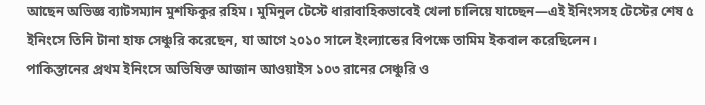আছেন অভিজ্ঞ ব্যাটসম্যান মুশফিকুর রহিম। মুমিনুল টেস্টে ধারাবাহিকভাবেই খেলা চালিয়ে যাচ্ছেন—এই ইনিংসসহ টেস্টের শেষ ৫ ইনিংসে তিনি টানা হাফ সেঞ্চুরি করেছেন, যা আগে ২০১০ সালে ইংল্যান্ডের বিপক্ষে তামিম ইকবাল করেছিলেন।
পাকিস্তানের প্রথম ইনিংসে অভিষিক্ত আজান আওয়াইস ১০৩ রানের সেঞ্চুরি ও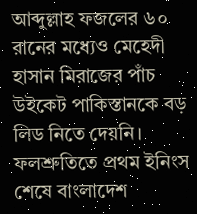আব্দুল্লাহ ফজলের ৬০ রানের মধ্যেও মেহেদী হাসান মিরাজের পাঁচ উইকেট পাকিস্তানকে বড় লিড নিতে দেয়নি। ফলশ্রুতিতে প্রথম ইনিংস শেষে বাংলাদেশ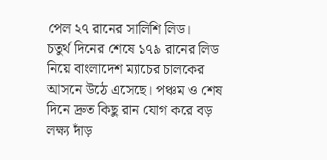পেল ২৭ রানের সালিশি লিড।
চতুর্থ দিনের শেষে ১৭৯ রানের লিড নিয়ে বাংলাদেশ ম্যাচের চালকের আসনে উঠে এসেছে। পঞ্চম ও শেষ দিনে দ্রুত কিছু রান যোগ করে বড় লক্ষ্য দাঁড়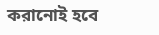করানোই হবে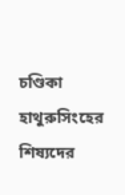চণ্ডিকা হাথুরুসিংহের শিষ্যদের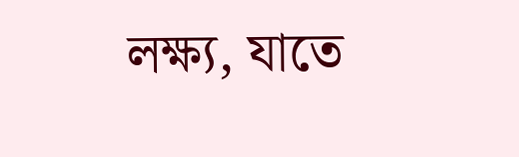লক্ষ্য, যাতে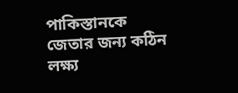পাকিস্তানকে জেতার জন্য কঠিন লক্ষ্য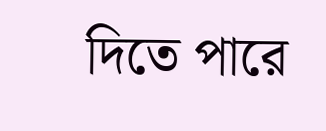দিতে পারে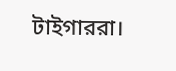টাইগাররা।